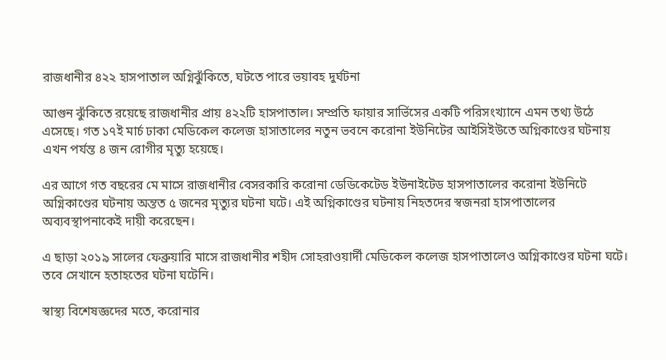রাজধানীর ৪২২ হাসপাতাল অগ্নিঝুঁকিতে, ঘটতে পারে ভয়াবহ দুর্ঘটনা

আগুন ঝুঁকিতে রয়েছে রাজধানীর প্রায় ৪২২টি হাসপাতাল। সম্প্রতি ফায়ার সার্ভিসের একটি পরিসংখ্যানে এমন তথ্য উঠে এসেছে। গত ১৭ই মার্চ ঢাকা মেডিকেল কলেজ হাসাতালের নতুন ভবনে করোনা ইউনিটের আইসিইউতে অগ্নিকাণ্ডের ঘটনায় এখন পর্যন্ত ৪ জন রোগীর মৃত্যু হয়েছে।

এর আগে গত বছরের মে মাসে রাজধানীর বেসরকারি করোনা ডেডিকেটেড ইউনাইটেড হাসপাতালের করোনা ইউনিটে অগ্নিকাণ্ডের ঘটনায় অন্তত ৫ জনের মৃত্যুর ঘটনা ঘটে। এই অগ্নিকাণ্ডের ঘটনায় নিহতদের স্বজনরা হাসপাতালের অব্যবস্থাপনাকেই দায়ী করেছেন।

এ ছাড়া ২০১৯ সালের ফেব্রুয়ারি মাসে রাজধানীর শহীদ সোহরাওয়ার্দী মেডিকেল কলেজ হাসপাতালেও অগ্নিকাণ্ডের ঘটনা ঘটে। তবে সেখানে হতাহতের ঘটনা ঘটেনি।

স্বাস্থ্য বিশেষজ্ঞদের মতে, করোনার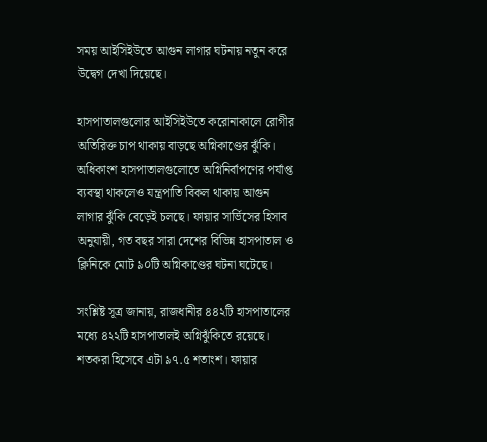সময় আইসিইউতে আগুন লাগার ঘটনায় নতুন করে উদ্বেগ দেখা দিয়েছে।

হাসপাতালগুলোর আইসিইউতে করোনাকালে রোগীর অতিরিক্ত চাপ থাকায় বাড়ছে অগ্নিকাণ্ডের ঝুঁকি। অধিকাংশ হাসপাতালগুলোতে অগ্নিনির্বাপণের পর্যাপ্ত ব্যবস্থা থাকলেও যন্ত্রপাতি বিকল থাকায় আগুন লাগার ঝুঁকি বেড়েই চলছে। ফায়ার সার্ভিসের হিসাব অনুযায়ী, গত বছর সারা দেশের বিভিন্ন হাসপাতাল ও ক্লিনিকে মোট ৯০টি অগ্নিকাণ্ডের ঘটনা ঘটেছে।

সংশ্লিষ্ট সূত্র জানায়, রাজধানীর ৪৪২টি হাসপাতালের মধ্যে ৪২২টি হাসপাতালই অগ্নিঝুঁকিতে রয়েছে। শতকরা হিসেবে এটা ৯৭.৫ শতাংশ। ফায়ার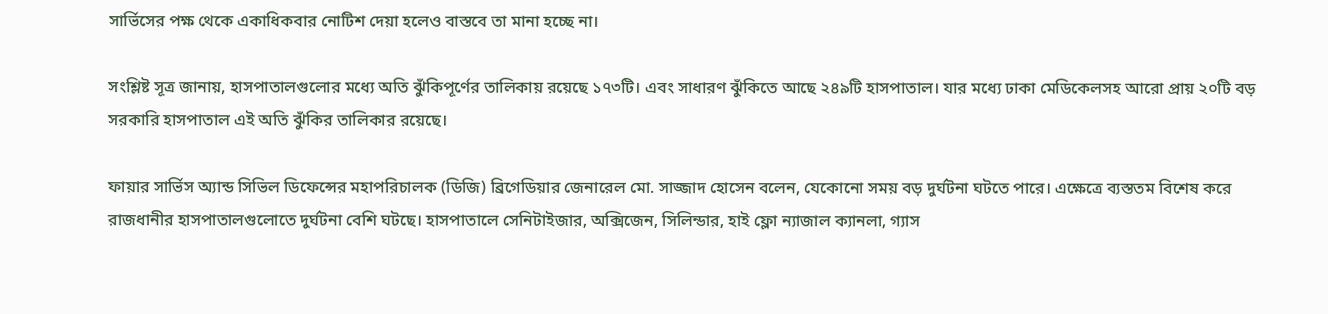সার্ভিসের পক্ষ থেকে একাধিকবার নোটিশ দেয়া হলেও বাস্তবে তা মানা হচ্ছে না।

সংশ্লিষ্ট সূত্র জানায়, হাসপাতালগুলোর মধ্যে অতি ঝুঁকিপূর্ণের তালিকায় রয়েছে ১৭৩টি। এবং সাধারণ ঝুঁকিতে আছে ২৪৯টি হাসপাতাল। যার মধ্যে ঢাকা মেডিকেলসহ আরো প্রায় ২০টি বড় সরকারি হাসপাতাল এই অতি ঝুঁকির তালিকার রয়েছে।

ফায়ার সার্ভিস অ্যান্ড সিভিল ডিফেন্সের মহাপরিচালক (ডিজি) ব্রিগেডিয়ার জেনারেল মো. সাজ্জাদ হোসেন বলেন, যেকোনো সময় বড় দুর্ঘটনা ঘটতে পারে। এক্ষেত্রে ব্যস্ততম বিশেষ করে রাজধানীর হাসপাতালগুলোতে দুর্ঘটনা বেশি ঘটছে। হাসপাতালে সেনিটাইজার, অক্সিজেন, সিলিন্ডার, হাই ফ্লো ন্যাজাল ক্যানলা, গ্যাস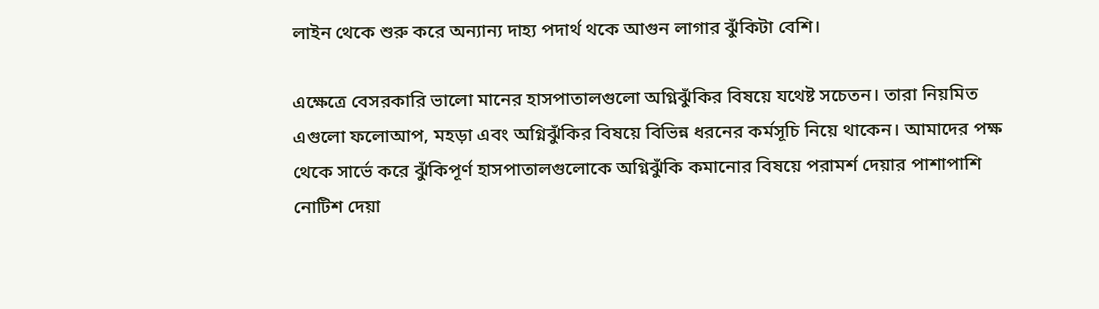লাইন থেকে শুরু করে অন্যান্য দাহ্য পদার্থ থকে আগুন লাগার ঝুঁকিটা বেশি।

এক্ষেত্রে বেসরকারি ভালো মানের হাসপাতালগুলো অগ্নিঝুঁকির বিষয়ে যথেষ্ট সচেতন। তারা নিয়মিত এগুলো ফলোআপ, মহড়া এবং অগ্নিঝুঁকির বিষয়ে বিভিন্ন ধরনের কর্মসূচি নিয়ে থাকেন। আমাদের পক্ষ থেকে সার্ভে করে ঝুঁকিপূর্ণ হাসপাতালগুলোকে অগ্নিঝুঁকি কমানোর বিষয়ে পরামর্শ দেয়ার পাশাপাশি নোটিশ দেয়া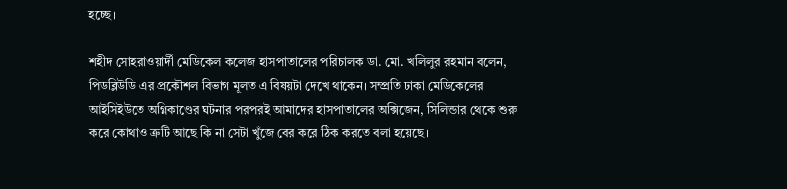হচ্ছে।

শহীদ সোহরাওয়ার্দী মেডিকেল কলেজ হাসপাতালের পরিচালক ডা. মো. খলিলুর রহমান বলেন, পিডব্লিউডি এর প্রকৌশল বিভাগ মূলত এ বিষয়টা দেখে থাকেন। সম্প্রতি ঢাকা মেডিকেলের আইসিইউতে অগ্নিকাণ্ডের ঘটনার পরপরই আমাদের হাসপাতালের অক্সিজেন, সিলিন্ডার থেকে শুরু করে কোথাও ত্রুটি আছে কি না সেটা খুঁজে বের করে ঠিক করতে বলা হয়েছে।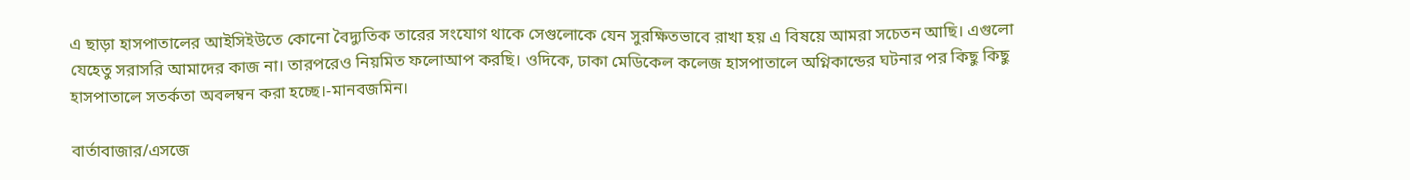এ ছাড়া হাসপাতালের আইসিইউতে কোনো বৈদ্যুতিক তারের সংযোগ থাকে সেগুলোকে যেন সুরক্ষিতভাবে রাখা হয় এ বিষয়ে আমরা সচেতন আছি। এগুলো যেহেতু সরাসরি আমাদের কাজ না। তারপরেও নিয়মিত ফলোআপ করছি। ওদিকে, ঢাকা মেডিকেল কলেজ হাসপাতালে অগ্নিকান্ডের ঘটনার পর কিছু কিছু হাসপাতালে সতর্কতা অবলম্বন করা হচ্ছে।-মানবজমিন।

বার্তাবাজার/এসজে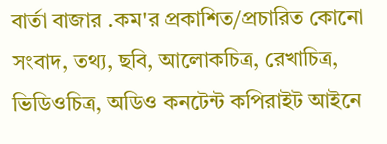বার্তা বাজার .কম'র প্রকাশিত/প্রচারিত কোনো সংবাদ, তথ্য, ছবি, আলোকচিত্র, রেখাচিত্র, ভিডিওচিত্র, অডিও কনটেন্ট কপিরাইট আইনে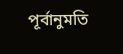পূর্বানুমতি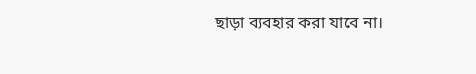ছাড়া ব্যবহার করা যাবে না।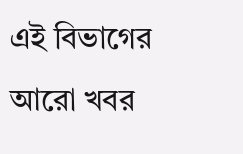এই বিভাগের আরো খবর